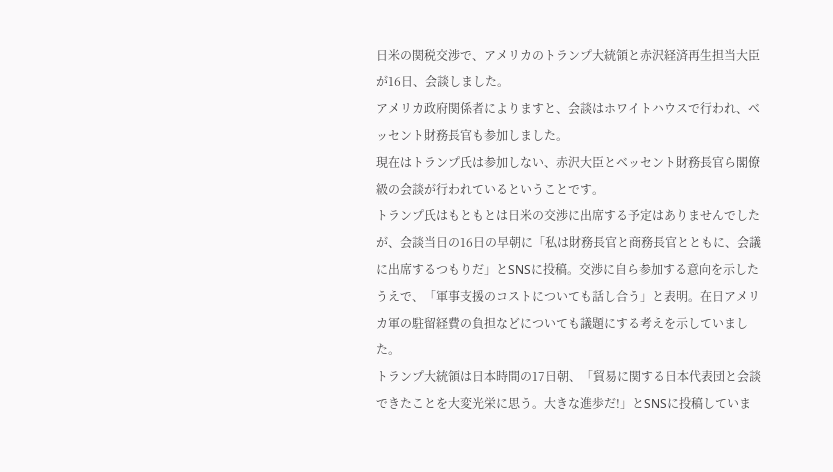日米の関税交渉で、アメリカのトランプ大統領と赤沢経済再生担当大臣が16日、会談しました。
アメリカ政府関係者によりますと、会談はホワイトハウスで行われ、ベッセント財務長官も参加しました。
現在はトランプ氏は参加しない、赤沢大臣とベッセント財務長官ら閣僚級の会談が行われているということです。
トランプ氏はもともとは日米の交渉に出席する予定はありませんでしたが、会談当日の16日の早朝に「私は財務長官と商務長官とともに、会議に出席するつもりだ」とSNSに投稿。交渉に自ら参加する意向を示したうえで、「軍事支援のコストについても話し合う」と表明。在日アメリカ軍の駐留経費の負担などについても議題にする考えを示していました。
トランプ大統領は日本時間の17日朝、「貿易に関する日本代表団と会談できたことを大変光栄に思う。大きな進歩だ!」とSNSに投稿していま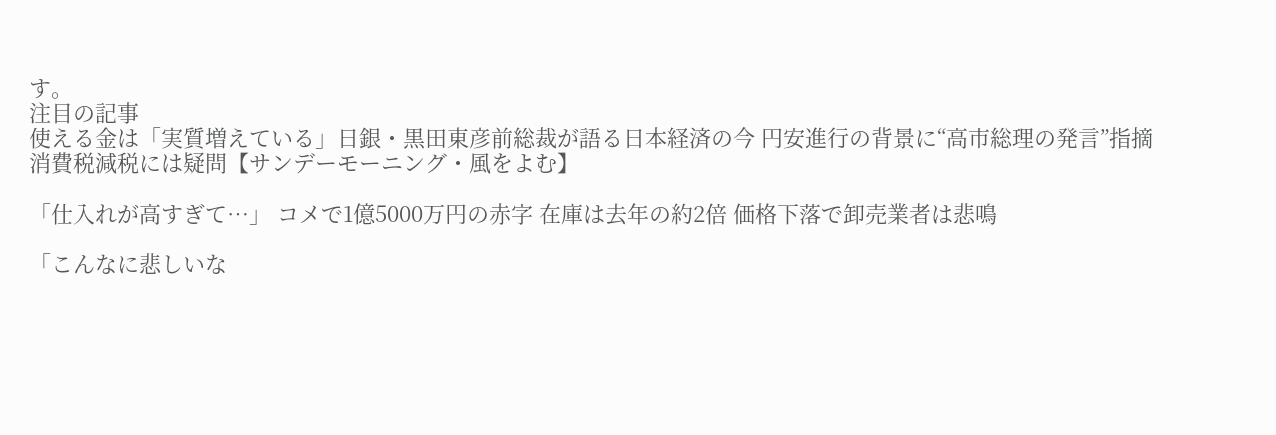す。
注目の記事
使える金は「実質増えている」日銀・黒田東彦前総裁が語る日本経済の今 円安進行の背景に“高市総理の発言”指摘 消費税減税には疑問【サンデーモーニング・風をよむ】

「仕入れが高すぎて…」 コメで1億5000万円の赤字 在庫は去年の約2倍 価格下落で卸売業者は悲鳴

「こんなに悲しいな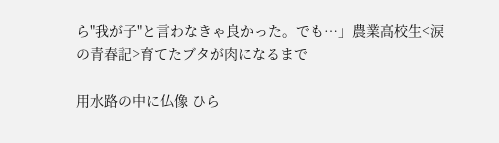ら"我が子"と言わなきゃ良かった。でも…」農業高校生<涙の青春記>育てたブタが肉になるまで

用水路の中に仏像 ひら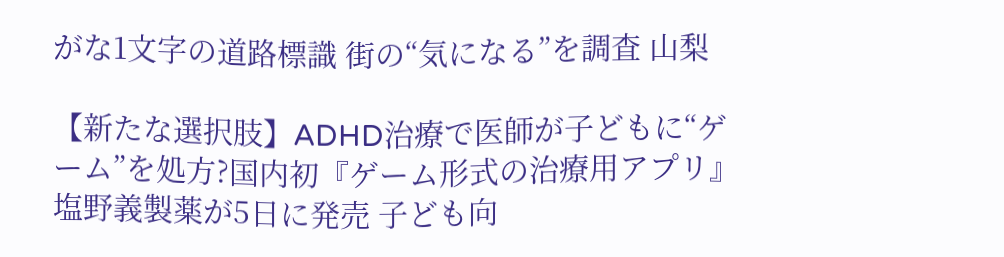がな1文字の道路標識 街の“気になる”を調査 山梨

【新たな選択肢】ADHD治療で医師が子どもに“ゲーム”を処方?国内初『ゲーム形式の治療用アプリ』塩野義製薬が5日に発売 子ども向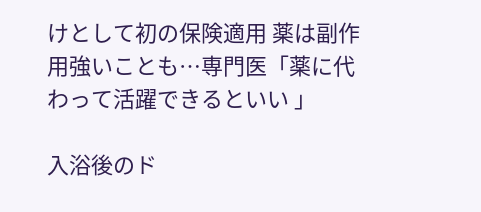けとして初の保険適用 薬は副作用強いことも…専門医「薬に代わって活躍できるといい 」

入浴後のド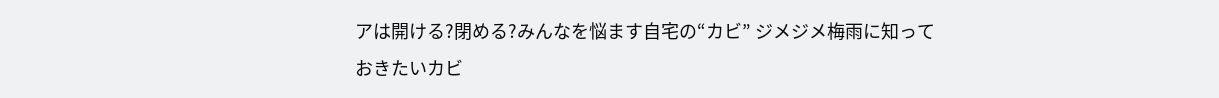アは開ける?閉める?みんなを悩ます自宅の“カビ” ジメジメ梅雨に知っておきたいカビ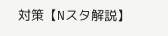対策【Nスタ解説】